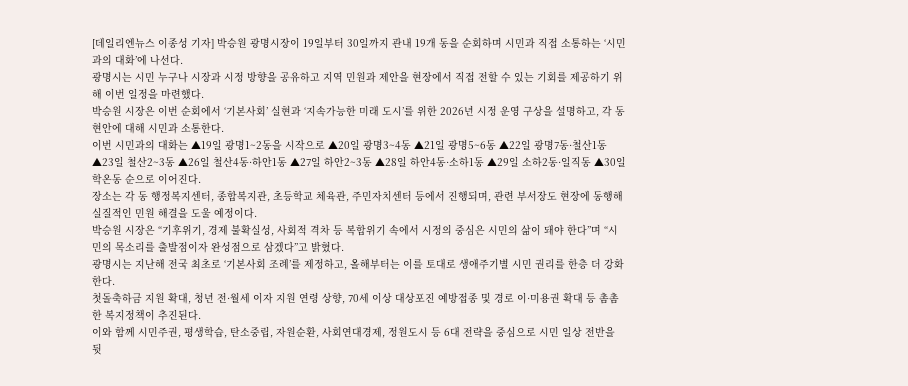[데일리엔뉴스 이종성 기자] 박승원 광명시장이 19일부터 30일까지 관내 19개 동을 순회하며 시민과 직접 소통하는 ‘시민과의 대화’에 나선다.
광명시는 시민 누구나 시장과 시정 방향을 공유하고 지역 민원과 제안을 현장에서 직접 전할 수 있는 기회를 제공하기 위해 이번 일정을 마련했다.
박승원 시장은 이번 순회에서 ‘기본사회’ 실현과 ‘지속가능한 미래 도시’를 위한 2026년 시정 운영 구상을 설명하고, 각 동 현안에 대해 시민과 소통한다.
이번 시민과의 대화는 ▲19일 광명1~2동을 시작으로 ▲20일 광명3~4동 ▲21일 광명5~6동 ▲22일 광명7동·철산1동 ▲23일 철산2~3동 ▲26일 철산4동·하안1동 ▲27일 하안2~3동 ▲28일 하안4동·소하1동 ▲29일 소하2동·일직동 ▲30일 학온동 순으로 이어진다.
장소는 각 동 행정복지센터, 종합복지관, 초등학교 체육관, 주민자치센터 등에서 진행되며, 관련 부서장도 현장에 동행해 실질적인 민원 해결을 도울 예정이다.
박승원 시장은 “기후위기, 경제 불확실성, 사회적 격차 등 복합위기 속에서 시정의 중심은 시민의 삶이 돼야 한다”며 “시민의 목소리를 출발점이자 완성점으로 삼겠다”고 밝혔다.
광명시는 지난해 전국 최초로 ‘기본사회 조례’를 제정하고, 올해부터는 이를 토대로 생애주기별 시민 권리를 한층 더 강화한다.
첫돌축하금 지원 확대, 청년 전·월세 이자 지원 연령 상향, 70세 이상 대상포진 예방접종 및 경로 이·미용권 확대 등 촘촘한 복지정책이 추진된다.
이와 함께 시민주권, 평생학습, 탄소중립, 자원순환, 사회연대경제, 정원도시 등 6대 전략을 중심으로 시민 일상 전반을 뒷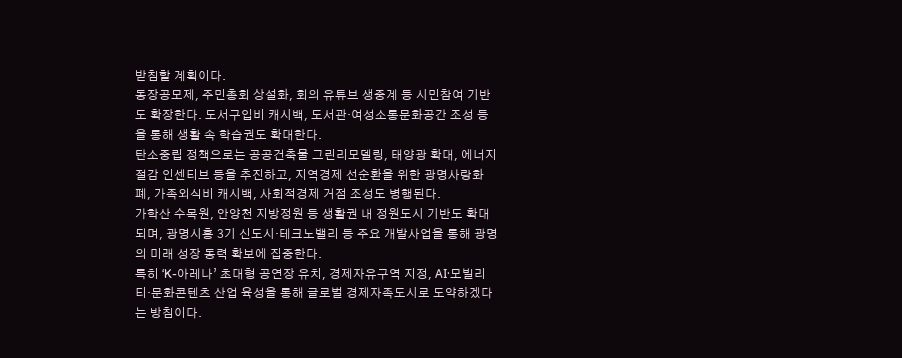받침할 계획이다.
동장공모제, 주민총회 상설화, 회의 유튜브 생중계 등 시민참여 기반도 확장한다. 도서구입비 캐시백, 도서관·여성소통문화공간 조성 등을 통해 생활 속 학습권도 확대한다.
탄소중립 정책으로는 공공건축물 그린리모델링, 태양광 확대, 에너지 절감 인센티브 등을 추진하고, 지역경제 선순환을 위한 광명사랑화폐, 가족외식비 캐시백, 사회적경제 거점 조성도 병행된다.
가학산 수목원, 안양천 지방정원 등 생활권 내 정원도시 기반도 확대되며, 광명시흥 3기 신도시·테크노밸리 등 주요 개발사업을 통해 광명의 미래 성장 동력 확보에 집중한다.
특히 ‘K-아레나’ 초대형 공연장 유치, 경제자유구역 지정, AI·모빌리티·문화콘텐츠 산업 육성을 통해 글로벌 경제자족도시로 도약하겠다는 방침이다.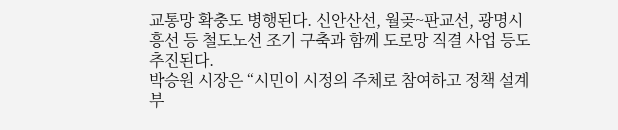교통망 확충도 병행된다. 신안산선, 월곶~판교선, 광명시흥선 등 철도노선 조기 구축과 함께 도로망 직결 사업 등도 추진된다.
박승원 시장은 “시민이 시정의 주체로 참여하고 정책 설계부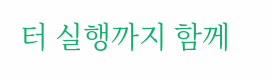터 실행까지 함께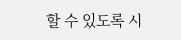할 수 있도록 시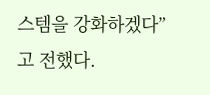스템을 강화하겠다”고 전했다.